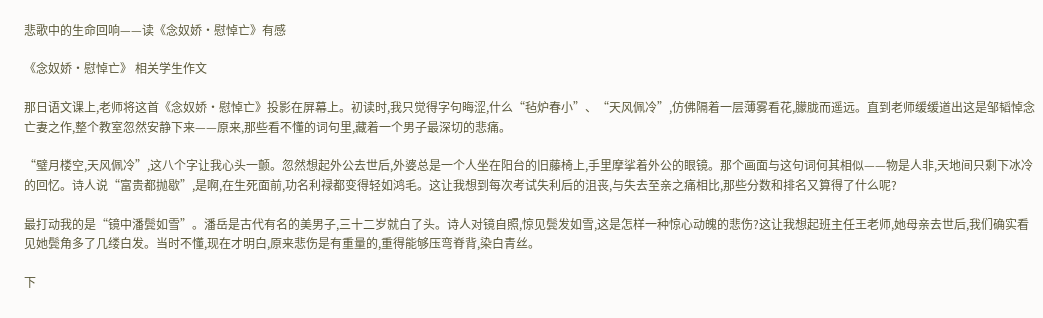悲歌中的生命回响——读《念奴娇·慰悼亡》有感

《念奴娇·慰悼亡》 相关学生作文

那日语文课上,老师将这首《念奴娇·慰悼亡》投影在屏幕上。初读时,我只觉得字句晦涩,什么“毡炉春小”、“天风佩冷”,仿佛隔着一层薄雾看花,朦胧而遥远。直到老师缓缓道出这是邹韬悼念亡妻之作,整个教室忽然安静下来——原来,那些看不懂的词句里,藏着一个男子最深切的悲痛。

“璧月楼空,天风佩冷”,这八个字让我心头一颤。忽然想起外公去世后,外婆总是一个人坐在阳台的旧藤椅上,手里摩挲着外公的眼镜。那个画面与这句词何其相似——物是人非,天地间只剩下冰冷的回忆。诗人说“富贵都抛歇”,是啊,在生死面前,功名利禄都变得轻如鸿毛。这让我想到每次考试失利后的沮丧,与失去至亲之痛相比,那些分数和排名又算得了什么呢?

最打动我的是“镜中潘鬓如雪”。潘岳是古代有名的美男子,三十二岁就白了头。诗人对镜自照,惊见鬓发如雪,这是怎样一种惊心动魄的悲伤?这让我想起班主任王老师,她母亲去世后,我们确实看见她鬓角多了几缕白发。当时不懂,现在才明白,原来悲伤是有重量的,重得能够压弯脊背,染白青丝。

下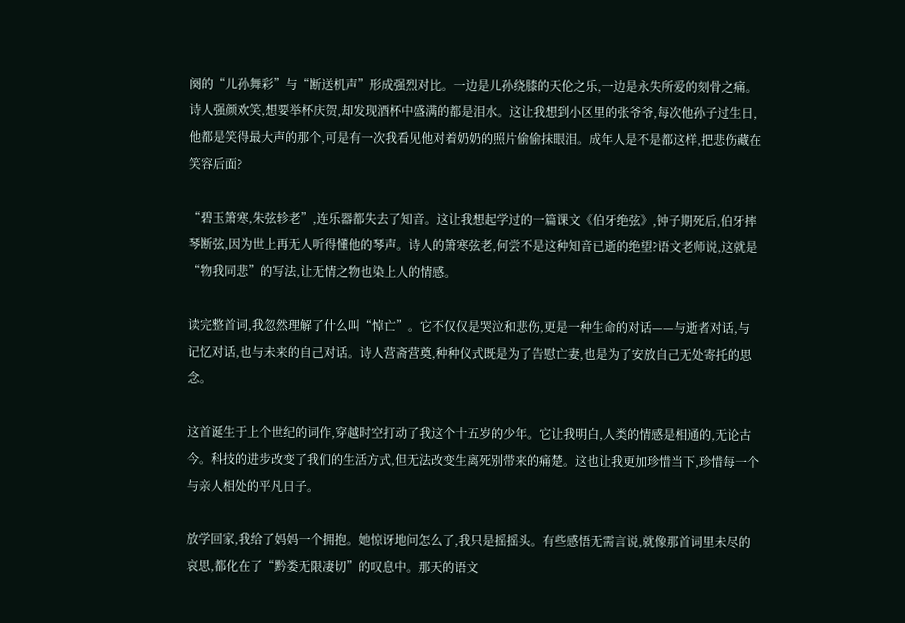阕的“儿孙舞彩”与“断送机声”形成强烈对比。一边是儿孙绕膝的天伦之乐,一边是永失所爱的刻骨之痛。诗人强颜欢笑,想要举杯庆贺,却发现酒杯中盛满的都是泪水。这让我想到小区里的张爷爷,每次他孙子过生日,他都是笑得最大声的那个,可是有一次我看见他对着奶奶的照片偷偷抹眼泪。成年人是不是都这样,把悲伤藏在笑容后面?

“碧玉箫寒,朱弦轸老”,连乐器都失去了知音。这让我想起学过的一篇课文《伯牙绝弦》,钟子期死后,伯牙摔琴断弦,因为世上再无人听得懂他的琴声。诗人的箫寒弦老,何尝不是这种知音已逝的绝望?语文老师说,这就是“物我同悲”的写法,让无情之物也染上人的情感。

读完整首词,我忽然理解了什么叫“悼亡”。它不仅仅是哭泣和悲伤,更是一种生命的对话——与逝者对话,与记忆对话,也与未来的自己对话。诗人营斋营奠,种种仪式既是为了告慰亡妻,也是为了安放自己无处寄托的思念。

这首诞生于上个世纪的词作,穿越时空打动了我这个十五岁的少年。它让我明白,人类的情感是相通的,无论古今。科技的进步改变了我们的生活方式,但无法改变生离死别带来的痛楚。这也让我更加珍惜当下,珍惜每一个与亲人相处的平凡日子。

放学回家,我给了妈妈一个拥抱。她惊讶地问怎么了,我只是摇摇头。有些感悟无需言说,就像那首词里未尽的哀思,都化在了“黔娄无限凄切”的叹息中。那天的语文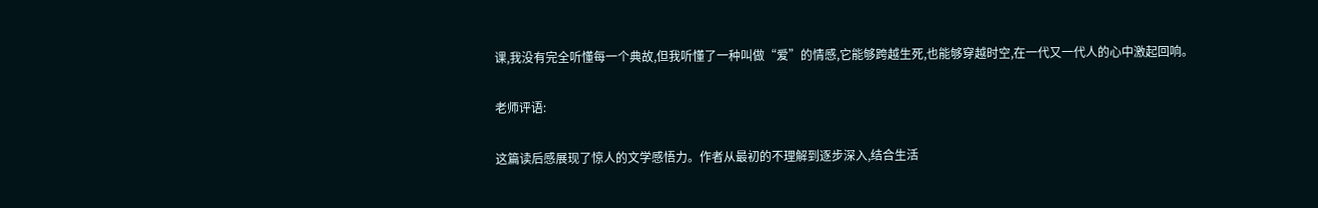课,我没有完全听懂每一个典故,但我听懂了一种叫做“爱”的情感,它能够跨越生死,也能够穿越时空,在一代又一代人的心中激起回响。

老师评语:

这篇读后感展现了惊人的文学感悟力。作者从最初的不理解到逐步深入,结合生活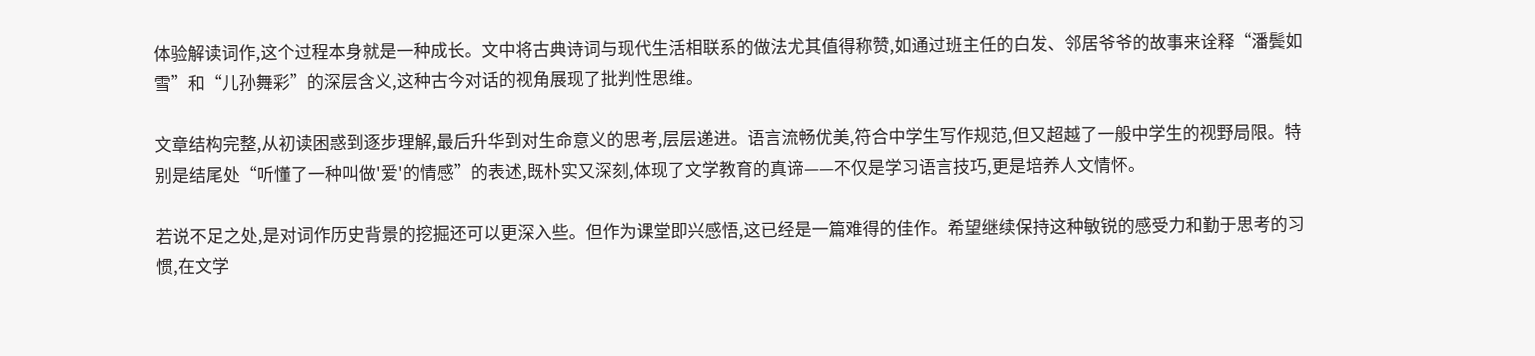体验解读词作,这个过程本身就是一种成长。文中将古典诗词与现代生活相联系的做法尤其值得称赞,如通过班主任的白发、邻居爷爷的故事来诠释“潘鬓如雪”和“儿孙舞彩”的深层含义,这种古今对话的视角展现了批判性思维。

文章结构完整,从初读困惑到逐步理解,最后升华到对生命意义的思考,层层递进。语言流畅优美,符合中学生写作规范,但又超越了一般中学生的视野局限。特别是结尾处“听懂了一种叫做'爱'的情感”的表述,既朴实又深刻,体现了文学教育的真谛——不仅是学习语言技巧,更是培养人文情怀。

若说不足之处,是对词作历史背景的挖掘还可以更深入些。但作为课堂即兴感悟,这已经是一篇难得的佳作。希望继续保持这种敏锐的感受力和勤于思考的习惯,在文学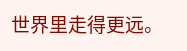世界里走得更远。